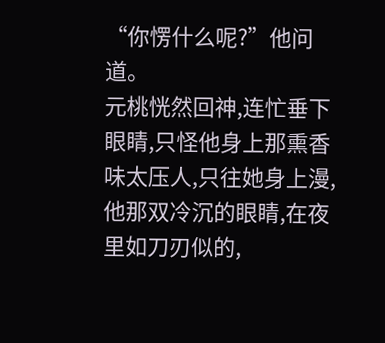“你愣什么呢?”他问道。
元桃恍然回神,连忙垂下眼睛,只怪他身上那熏香味太压人,只往她身上漫,他那双冷沉的眼睛,在夜里如刀刃似的,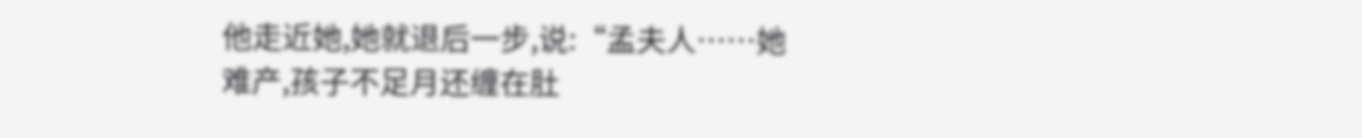他走近她,她就退后一步,说:“孟夫人……她难产,孩子不足月还缠在肚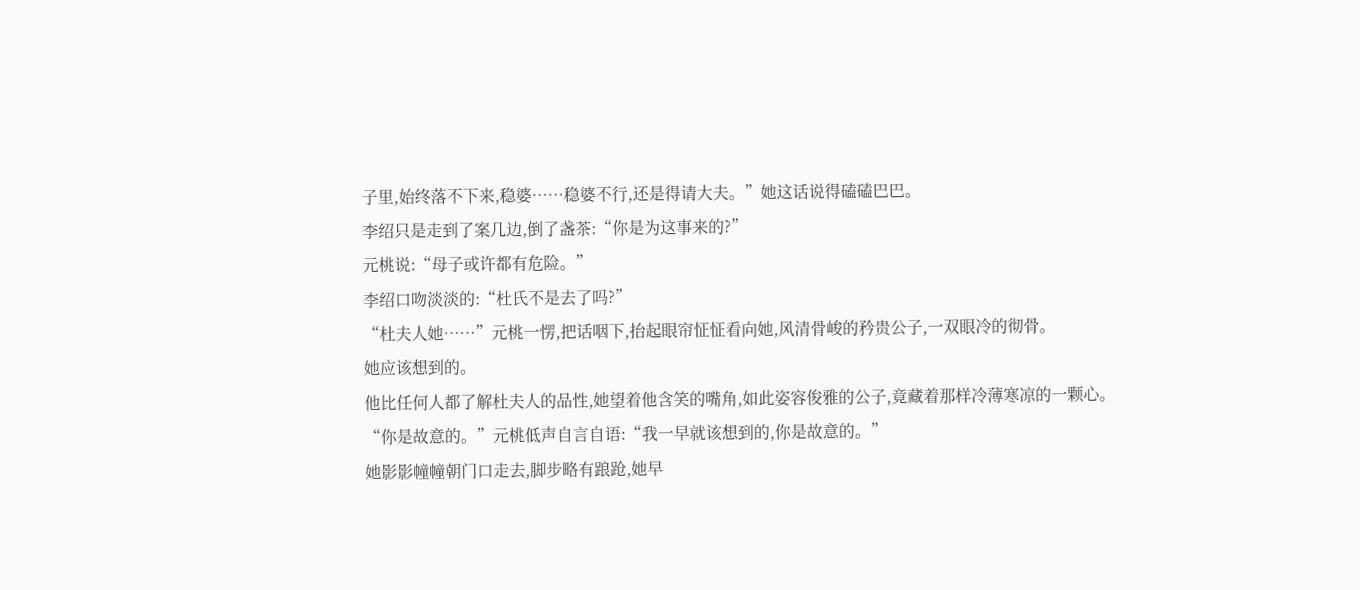子里,始终落不下来,稳婆……稳婆不行,还是得请大夫。”她这话说得磕磕巴巴。
李绍只是走到了案几边,倒了盏茶:“你是为这事来的?”
元桃说:“母子或许都有危险。”
李绍口吻淡淡的:“杜氏不是去了吗?”
“杜夫人她……”元桃一愣,把话咽下,抬起眼帘怔怔看向她,风清骨峻的矜贵公子,一双眼冷的彻骨。
她应该想到的。
他比任何人都了解杜夫人的品性,她望着他含笑的嘴角,如此姿容俊雅的公子,竟藏着那样冷薄寒凉的一颗心。
“你是故意的。”元桃低声自言自语:“我一早就该想到的,你是故意的。”
她影影幢幢朝门口走去,脚步略有踉跄,她早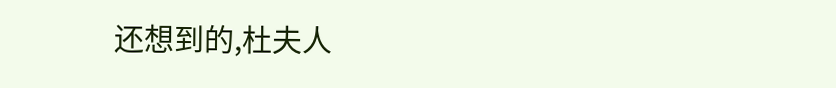还想到的,杜夫人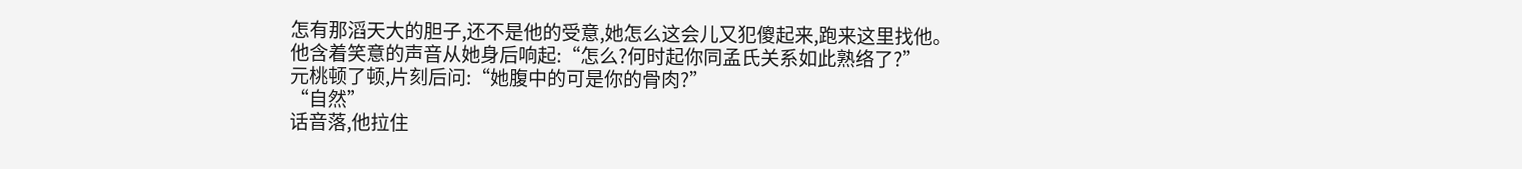怎有那滔天大的胆子,还不是他的受意,她怎么这会儿又犯傻起来,跑来这里找他。
他含着笑意的声音从她身后响起:“怎么?何时起你同孟氏关系如此熟络了?”
元桃顿了顿,片刻后问:“她腹中的可是你的骨肉?”
“自然”
话音落,他拉住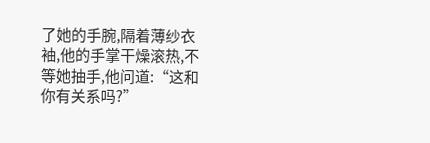了她的手腕,隔着薄纱衣袖,他的手掌干燥滚热,不等她抽手,他问道:“这和你有关系吗?”